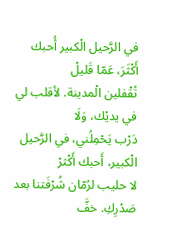في الرَّحيل الْكبير أُحبك أَكْثَرَ، عَمّا قَليلْ
تُقْفلين الْمدينة. لأقلب لي في يديْك، وَلَا
دَرْب يَحْمِلُني، في الرَّحيل الْكبير، أَحبك أَكْثرْ
لا حليب لرُمّان شُرْفَتنا بعد صَدْرِكِ. خفَّ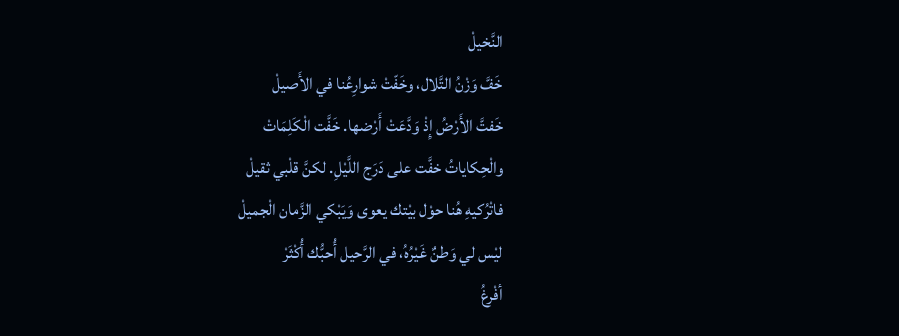النَّخيلْ
خَفَّ وَزْنُ التَّلال، وخَفّتْ شوارِعُنا في الأَصيلْ
خَفتَّ الأَرْضُ إِذْ وَدَّعَتْ أَرْضها. خَفَّت الْكَلِمَاتْ
والْحِكاياتُ خفَّت على دَرَج اللَّيْلِ. لكنَّ قلْبي ثقيلْ
فاتْرُكيهِ هُنا حوْل بيْتك يعوى وَيَبْكي الزَّمان الْجميلْ
ليْس لي وَطنٌ غَيْرُهُ، في الرَّحيل أُحبُّك أُكْثَرْ
أفْرغُ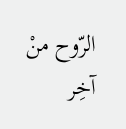الرّوح منْ آخِر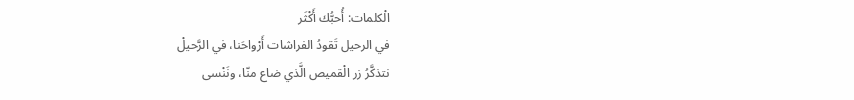الْكلمات: أُحبُّك أَكْثَر
في الرحيل تَقودُ الفراشات أَرْواحَنا، في الرَّحيلْ
نتذكَّرُ زر الْقميص الَّذي ضاع منّا، ونَنْسى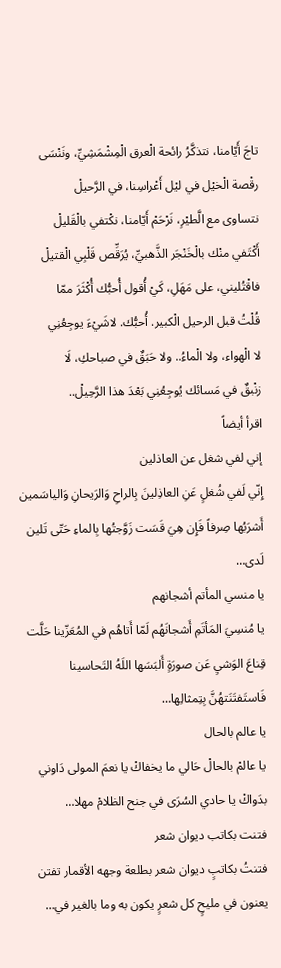تاجَ أَيّامنا، نتذكَّرُ رائحة الْعرق الْمِشْمَشِيِّ، ونَنْسَى
رقْصة الْخيْل في ليْل أَعْراسِنا، في الرَّحيلْ
نتساوى مع الَّطيْرِ، نَرْحَمْ أَيّامنا، نكْتفي بالْقَليلْ
أَكْتَفي منْك بالْخَنْجَر الذَّهبيِّ، يُرَقِّص قَلْبِي الْقتيلْ
فاقْتُليني، على مَهَلِ، كَيْ أُقول أُحبُّك أُكْثَرَ ممّا
قُلْتُ قبل الرحيل الْكبير. أُحبُّك. لاشَيْءَ يوجِعُنِي
لا الْهواء، ولا الْماءُ.. ولا حَبَقٌ في صباحكِ، لَا
زنْبقٌ في مَسائك يُوجِعُنِي بَعْدَ هذا الرَّحِيلْ..
اقرأ أيضاً
إني لفي شغل عن العاذلين
إِنّي لَفي شُغلٍ عَنِ العاذِلينَ بِالراحِ وَالرَيحانِ وَالياسَمين أَشرَبُها صِرفاً فَإِن هِيَ قَسَت زَوَّجتُها بِالماءِ حَتّى تَلين لَدى…
يا منسي المأتم أشجانهم
يا مُنسِيَ المَأتَمِ أَشجانَهُم لَمّا أَتاهُم في المُعَزّينا حَلَّت قِناعَ الوَشيِ عَن صورَةٍ أَلبَسَها اللَهُ التَحاسينا فَاستَفتَنَتهُنَّ بِتِمثالِها…
يا عالم بالحال
يا عالمْ بالحالْ حَالي ما يخفاكْ يا نعمَ المولى دَاوني بدَواكْ يا حادي السُرَى في جنح الظلامْ مهلا…
فتنت بكاتب ديوان شعر
فتنتُ بكاتبٍ ديوان شعر بطلعة وجهه الأقمار تفتن يعنون في مليحٍ كل شعرٍ يكون به وما بالغير في…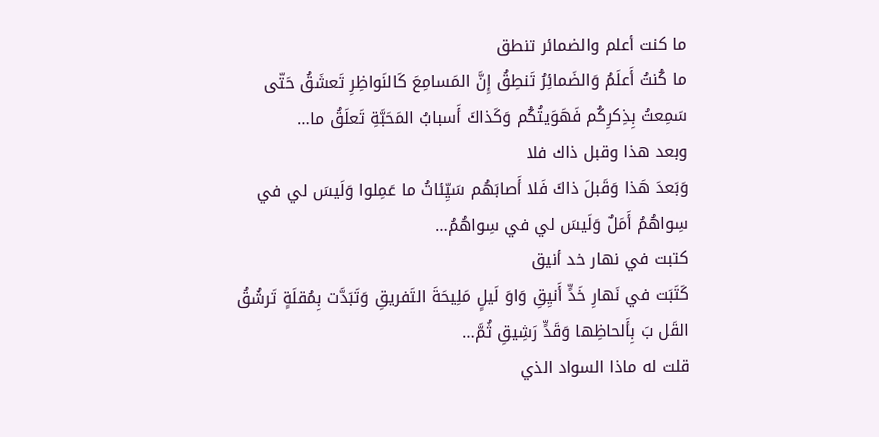ما كنت أعلم والضمائر تنطق
ما كُنتُ أَعلَمُ وَالضَمائِرُ تَنطِقُ إِنَّ المَسامِعَ كَالنَواظِرِ تَعشَقُ حَتّى سَمِعتُ بِذِكرِكُم فَهَوَيتُكُم وَكَذاكَ أَسبابُ المَحَبَّةِ تَعلَقُ ما…
وبعد هذا وقبل ذاك فلا
وَبَعدَ هَذا وَقَبلَ ذاكَ فَلا أَصابَهُم سَيِّئاتُ ما عَمِلوا وَلَيسَ لي في سِواهُمُ أَمَلٌ وَلَيسَ لي في سِواهُمُ…
كتبت في نهار خد أنيق
كَتَبَت في نَهارِ خَدٍّ أَنيِقِ وَاوَ لَيلٍ مَلِيحَةَ التَفريقِ وَتَبَدَّت بِمُقلَةٍ تَرشُقُ القَل بَ بِأَلحاظِها وَقَدٍّ رَشِيقِ ثُمَّ…
قلت له ماذا السواد الذي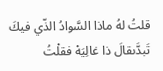قلتُ لهُ ماذا السَّوادُ الذّي فيكَ تَبدَّىقالَ ذا غالِيَهْ فقلْتُ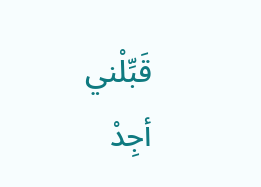قَبِّلْني أجِدْ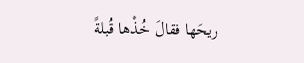ريحَها فقالَ خُذْها قُبلةً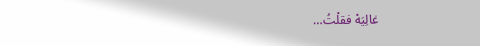غالِيَهْ فقلْتُ…